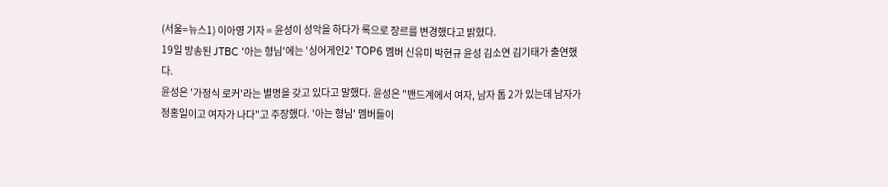(서울=뉴스1) 이아영 기자 = 윤성이 성악을 하다가 록으로 장르를 변경했다고 밝혔다.
19일 방송된 JTBC '아는 형님'에는 '싱어게인2' TOP6 멤버 신유미 박현규 윤성 김소연 김기태가 출연했다.
윤성은 '가정식 로커'라는 별명을 갖고 있다고 말했다. 윤성은 "밴드계에서 여자, 남자 톱 2가 있는데 남자가 정홍일이고 여자가 나다"고 주장했다. '아는 형님' 멤버들이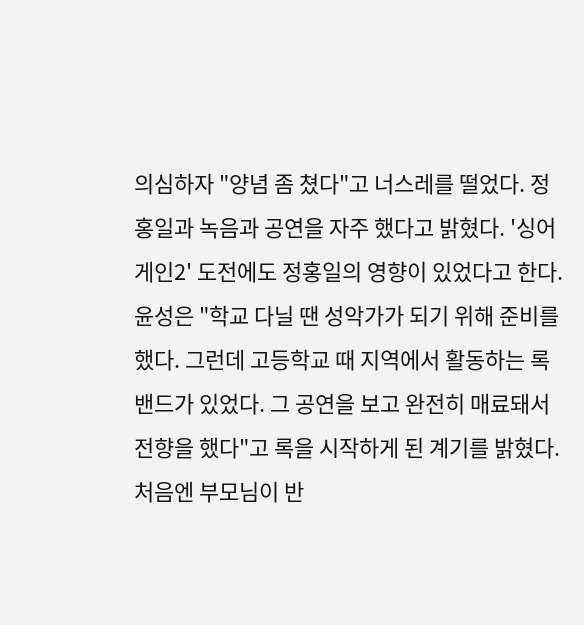의심하자 "양념 좀 쳤다"고 너스레를 떨었다. 정홍일과 녹음과 공연을 자주 했다고 밝혔다. '싱어게인2' 도전에도 정홍일의 영향이 있었다고 한다.
윤성은 "학교 다닐 땐 성악가가 되기 위해 준비를 했다. 그런데 고등학교 때 지역에서 활동하는 록 밴드가 있었다. 그 공연을 보고 완전히 매료돼서 전향을 했다"고 록을 시작하게 된 계기를 밝혔다. 처음엔 부모님이 반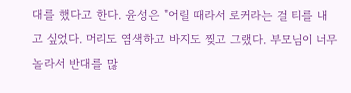대를 했다고 한다. 윤성은 "어릴 때라서 로커라는 걸 티를 내고 싶었다. 머리도 염색하고 바지도 찢고 그랬다. 부모님이 너무 놀라서 반대를 많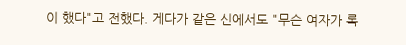이 했다"고 전했다. 게다가 같은 신에서도 "무슨 여자가 록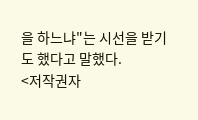을 하느냐"는 시선을 받기도 했다고 말했다.
<저작권자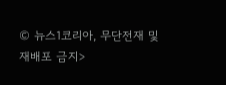© 뉴스1코리아, 무단전재 및 재배포 금지>